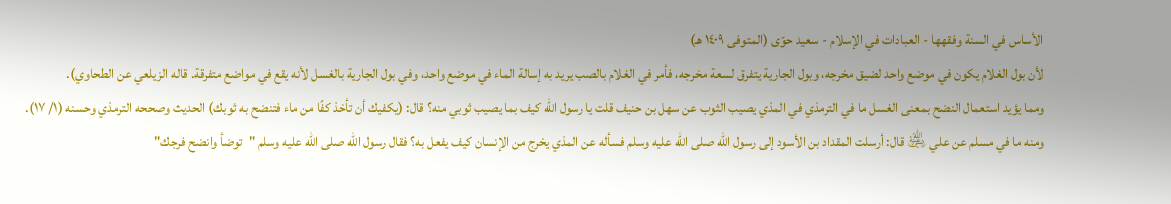الأساس في السنة وفقهها - العبادات في الإسلام - سعيد حوّى (المتوفى ١٤٠٩ هـ)
لأن بول الغلام يكون في موضع واحد لضيق مخرجه، وبول الجارية يتفرق لسعة مخرجه، فأمر في الغلام بالصب يريد به إسالة الماء في موضع واحد، وفي بول الجارية بالغسل لأنه يقع في مواضع متفرقة. قاله الزيلعي عن الطحاوي).
ومما يؤيد استعمال النضح بمعنى الغسل ما في الترمذي في المذي يصيب الثوب عن سهل بن حنيف قلت يا رسول الله كيف بما يصيب ثوبي منه؟ قال: (يكفيك أن تأخذ كفًا من ماء فتنضح به ثوبك) الحديث وصححه الترمذي وحسنه (١/ ١٧).
ومنه ما في مسلم عن علي ﵁ قال: أرسلت المقداد بن الأسود إلى رسول الله صلى الله عليه وسلم فسأله عن المذي يخرج من الإنسان كيف يفعل به؟ فقال رسول الله صلى الله عليه وسلم "توضأ وانضح فرجك"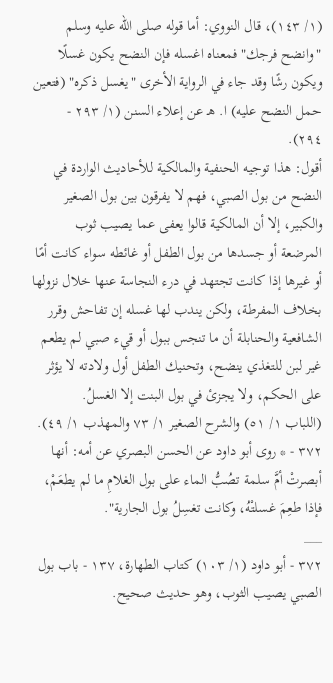(١/ ١٤٣)، قال النووي: أما قوله صلى الله عليه وسلم "وانضح فرجك" فمعناه اغسله فإن النضح يكون غسلًا ويكون رشًا وقد جاء في الرواية الأخرى "يغسل ذكره" (فتعين حمل النضح عليه) ا. هـ عن إعلاء السنن (١/ ٢٩٣ - ٢٩٤).
أقول: هذا توجيه الحنفية والمالكية للأحاديث الواردة في النضح من بول الصبي، فهم لا يفرقون بين بول الصغير والكبير، إلا أن المالكية قالوا يعفى عما يصيب ثوب المرضعة أو جسدها من بول الطفل أو غائطه سواء كانت أمًا أو غيرها إذا كانت تجتهد في درء النجاسة عنها خلال نزولها بخلاف المفرطة، ولكن يندب لها غسله إن تفاحش وقرر الشافعية والحنابلة أن ما تنجس ببول أو قيء صبي لم يطعم غير لبن للتغذي ينضح، وتحنيك الطفل أول ولادته لا يؤثر على الحكم، ولا يجزئ في بول البنت إلا الغسلُ.
(اللباب ١/ ٥١) والشرح الصغير ١/ ٧٣ والمهذب ١/ ٤٩).
٣٧٢ - * روى أبو داود عن الحسن البصري عن أمه: أنها أبصرتْ أمَّ سلمة تصُبُّ الماء على بول الغلامِ ما لم يطعَمْ، فإذا طعِمَ غسلتْهُ، وكانت تغسِلُ بول الجارية".
___
٣٧٢ - أبو داود (١/ ١٠٣) كتاب الطهارة، ١٣٧ - باب بول الصبي يصيب الثوب، وهو حديث صحيح.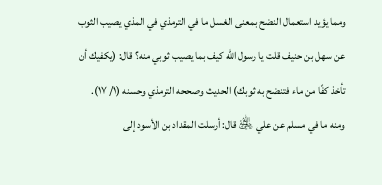ومما يؤيد استعمال النضح بمعنى الغسل ما في الترمذي في المذي يصيب الثوب عن سهل بن حنيف قلت يا رسول الله كيف بما يصيب ثوبي منه؟ قال: (يكفيك أن تأخذ كفًا من ماء فتنضح به ثوبك) الحديث وصححه الترمذي وحسنه (١/ ١٧).
ومنه ما في مسلم عن علي ﵁ قال: أرسلت المقداد بن الأسود إلى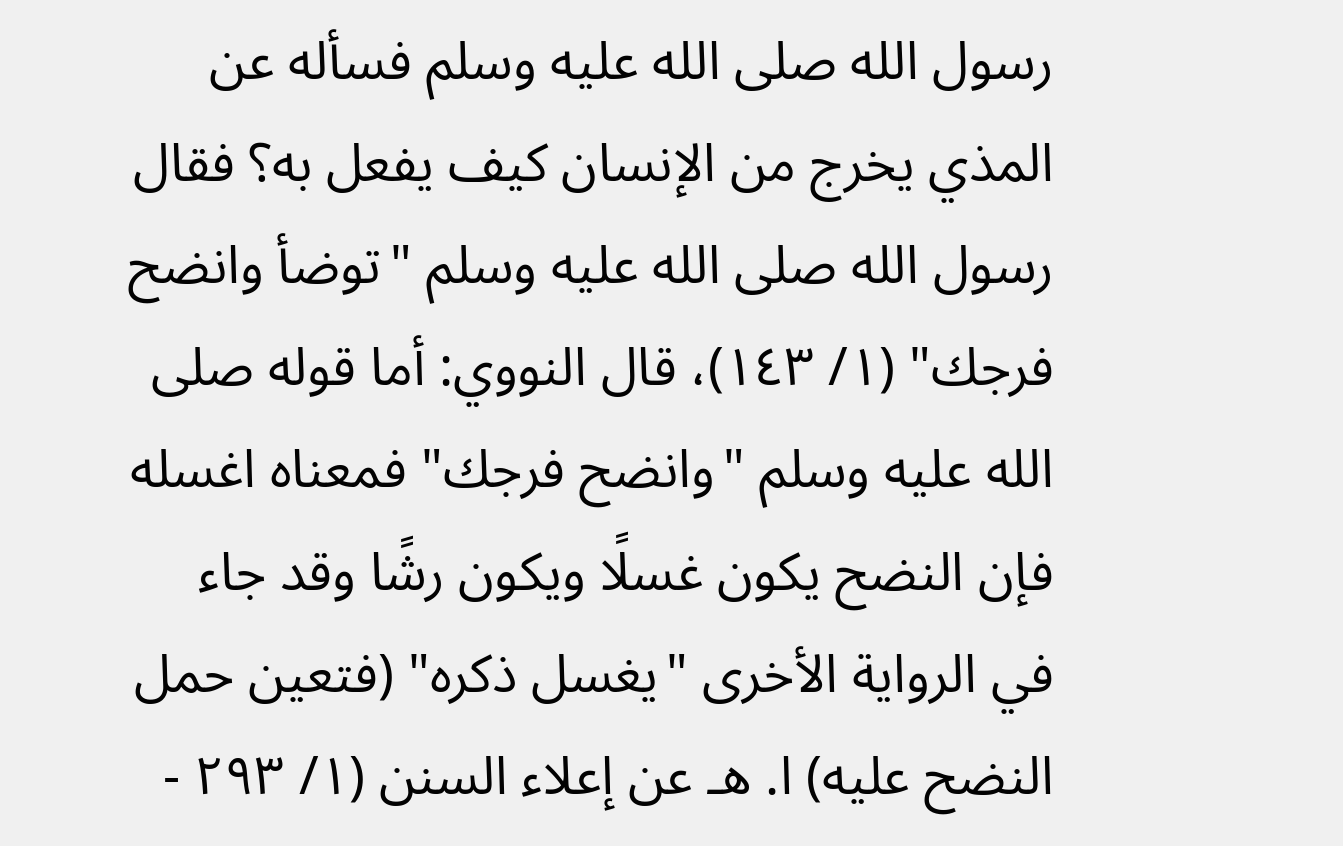رسول الله صلى الله عليه وسلم فسأله عن المذي يخرج من الإنسان كيف يفعل به؟ فقال رسول الله صلى الله عليه وسلم "توضأ وانضح فرجك" (١/ ١٤٣)، قال النووي: أما قوله صلى الله عليه وسلم "وانضح فرجك" فمعناه اغسله فإن النضح يكون غسلًا ويكون رشًا وقد جاء في الرواية الأخرى "يغسل ذكره" (فتعين حمل النضح عليه) ا. هـ عن إعلاء السنن (١/ ٢٩٣ -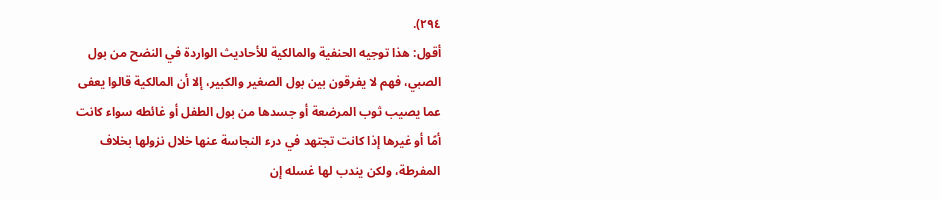٢٩٤).
أقول: هذا توجيه الحنفية والمالكية للأحاديث الواردة في النضح من بول الصبي، فهم لا يفرقون بين بول الصغير والكبير، إلا أن المالكية قالوا يعفى عما يصيب ثوب المرضعة أو جسدها من بول الطفل أو غائطه سواء كانت أمًا أو غيرها إذا كانت تجتهد في درء النجاسة عنها خلال نزولها بخلاف المفرطة، ولكن يندب لها غسله إن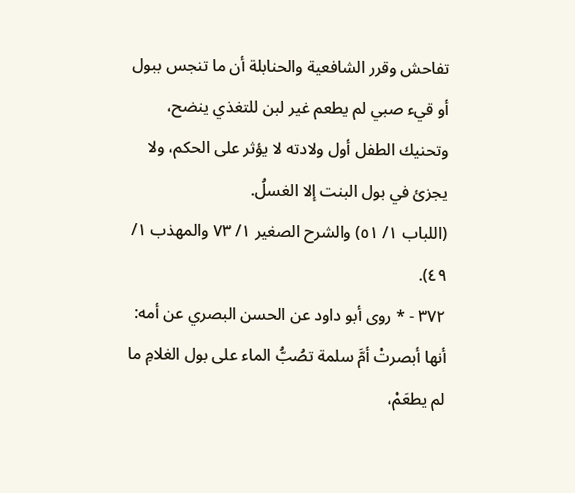تفاحش وقرر الشافعية والحنابلة أن ما تنجس ببول أو قيء صبي لم يطعم غير لبن للتغذي ينضح، وتحنيك الطفل أول ولادته لا يؤثر على الحكم، ولا يجزئ في بول البنت إلا الغسلُ.
(اللباب ١/ ٥١) والشرح الصغير ١/ ٧٣ والمهذب ١/ ٤٩).
٣٧٢ - * روى أبو داود عن الحسن البصري عن أمه: أنها أبصرتْ أمَّ سلمة تصُبُّ الماء على بول الغلامِ ما لم يطعَمْ،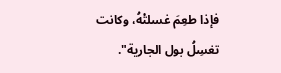فإذا طعِمَ غسلتْهُ، وكانت تغسِلُ بول الجارية".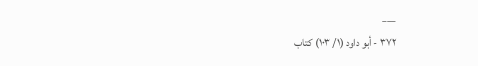___
٣٧٢ - أبو داود (١/ ١٠٣) كتاب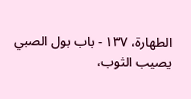الطهارة، ١٣٧ - باب بول الصبي يصيب الثوب،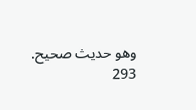وهو حديث صحيح.
293